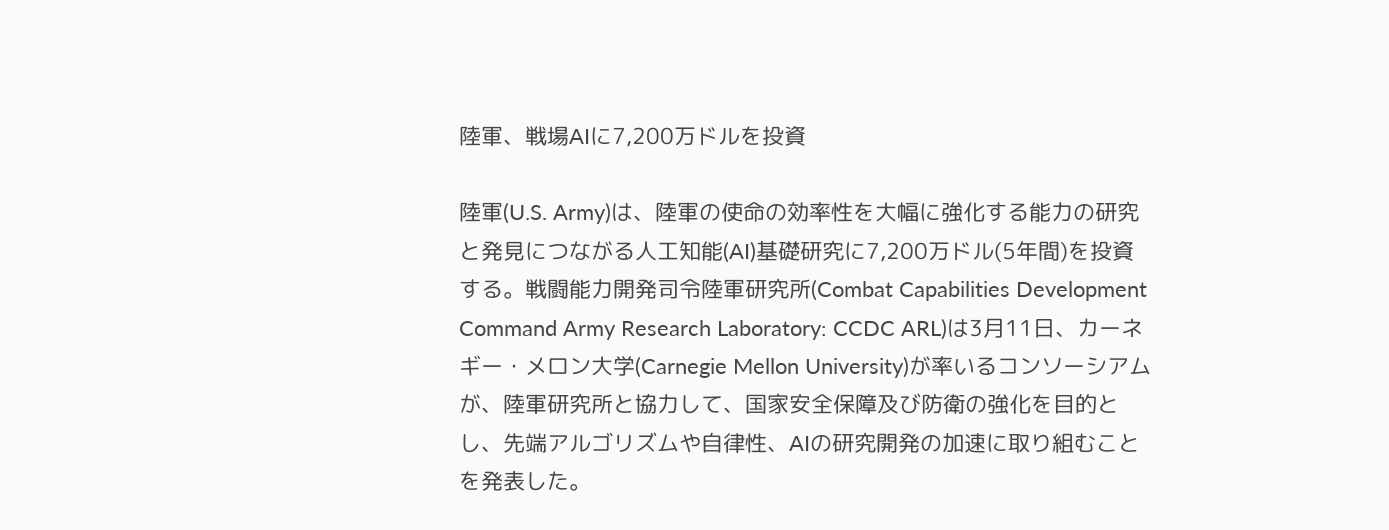陸軍、戦場AIに7,200万ドルを投資

陸軍(U.S. Army)は、陸軍の使命の効率性を大幅に強化する能力の研究と発見につながる人工知能(AI)基礎研究に7,200万ドル(5年間)を投資する。戦闘能力開発司令陸軍研究所(Combat Capabilities Development Command Army Research Laboratory: CCDC ARL)は3月11日、カーネギー・メロン大学(Carnegie Mellon University)が率いるコンソーシアムが、陸軍研究所と協力して、国家安全保障及び防衛の強化を目的とし、先端アルゴリズムや自律性、AIの研究開発の加速に取り組むことを発表した。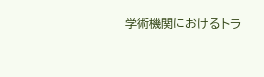学術機関におけるトラ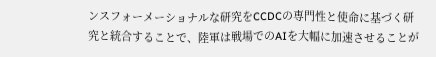ンスフォーメーショナルな研究をCCDCの専門性と使命に基づく研究と統合することで、陸軍は戦場でのAIを大幅に加速させることが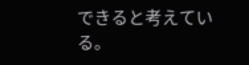できると考えている。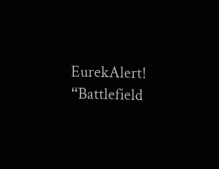EurekAlert! “Battlefield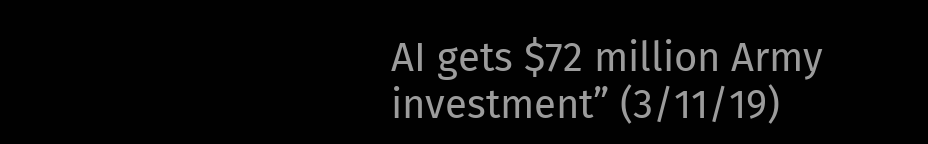AI gets $72 million Army investment” (3/11/19)